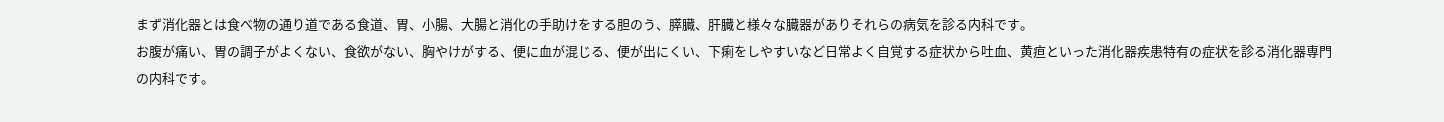まず消化器とは食べ物の通り道である食道、胃、小腸、大腸と消化の手助けをする胆のう、膵臓、肝臓と様々な臓器がありそれらの病気を診る内科です。
お腹が痛い、胃の調子がよくない、食欲がない、胸やけがする、便に血が混じる、便が出にくい、下痢をしやすいなど日常よく自覚する症状から吐血、黄疸といった消化器疾患特有の症状を診る消化器専門の内科です。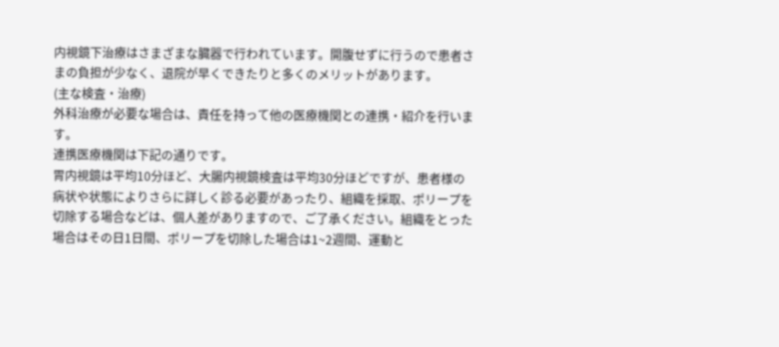内視鏡下治療はさまざまな臓器で行われています。開腹せずに行うので患者さまの負担が少なく、退院が早くできたりと多くのメリットがあります。
(主な検査・治療)
外科治療が必要な場合は、責任を持って他の医療機関との連携・紹介を行います。
連携医療機関は下記の通りです。
胃内視鏡は平均10分ほど、大腸内視鏡検査は平均30分ほどですが、患者様の病状や状態によりさらに詳しく診る必要があったり、組織を採取、ポリープを切除する場合などは、個人差がありますので、ご了承ください。組織をとった場合はその日1日間、ポリープを切除した場合は1~2週間、運動と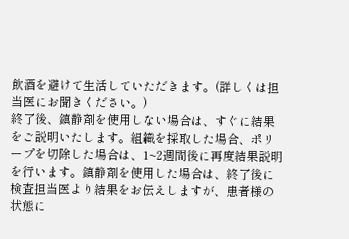飲酒を避けて生活していただきます。(詳しくは担当医にお聞きください。)
終了後、鎮静剤を使用しない場合は、すぐに結果をご説明いたします。組織を採取した場合、ポリープを切除した場合は、1~2週間後に再度結果説明を行います。鎮静剤を使用した場合は、終了後に検査担当医より結果をお伝えしますが、患者様の状態に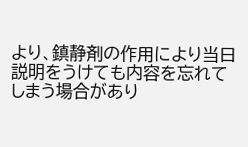より、鎮静剤の作用により当日説明をうけても内容を忘れてしまう場合があり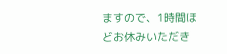ますので、1時間ほどお休みいただき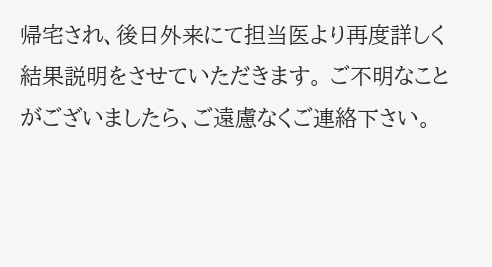帰宅され、後日外来にて担当医より再度詳しく結果説明をさせていただきます。 ご不明なことがございましたら、ご遠慮なくご連絡下さい。